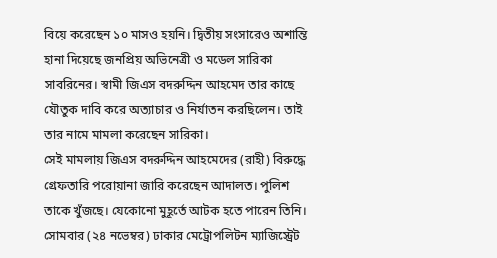বিয়ে করেছেন ১০ মাসও হয়নি। দ্বিতীয় সংসারেও অশান্তি হানা দিয়েছে জনপ্রিয় অভিনেত্রী ও মডেল সারিকা সাবরিনের। স্বামী জিএস বদরুদ্দিন আহমেদ তার কাছে যৌতুক দাবি করে অত্যাচার ও নির্যাতন করছিলেন। তাই তার নামে মামলা করেছেন সারিকা।
সেই মামলায় জিএস বদরুদ্দিন আহমেদের (রাহী) বিরুদ্ধে গ্রেফতারি পরোয়ানা জারি করেছেন আদালত। পুলিশ তাকে খুঁজছে। যেকোনো মুহূর্তে আটক হতে পারেন তিনি।
সোমবার (২৪ নভেম্বর) ঢাকার মেট্রোপলিটন ম্যাজিস্ট্রেট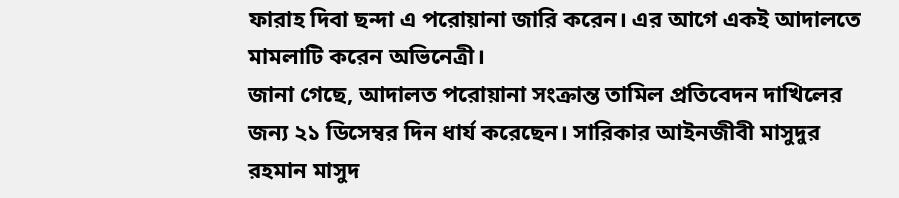ফারাহ দিবা ছন্দা এ পরোয়ানা জারি করেন। এর আগে একই আদালতে মামলাটি করেন অভিনেত্রী।
জানা গেছে, আদালত পরোয়ানা সংক্রান্ত তামিল প্রতিবেদন দাখিলের জন্য ২১ ডিসেম্বর দিন ধার্য করেছেন। সারিকার আইনজীবী মাসুদুর রহমান মাসুদ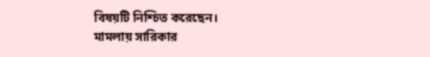বিষয়টি নিশ্চিত করেছেন।
মামলায় সারিকার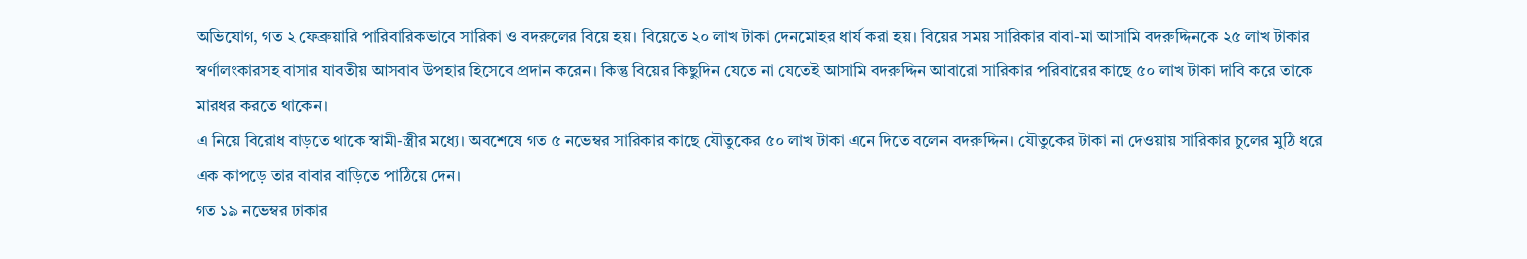অভিযোগ, গত ২ ফেব্রুয়ারি পারিবারিকভাবে সারিকা ও বদরুলের বিয়ে হয়। বিয়েতে ২০ লাখ টাকা দেনমোহর ধার্য করা হয়। বিয়ের সময় সারিকার বাবা-মা আসামি বদরুদ্দিনকে ২৫ লাখ টাকার স্বর্ণালংকারসহ বাসার যাবতীয় আসবাব উপহার হিসেবে প্রদান করেন। কিন্তু বিয়ের কিছুদিন যেতে না যেতেই আসামি বদরুদ্দিন আবারো সারিকার পরিবারের কাছে ৫০ লাখ টাকা দাবি করে তাকে মারধর করতে থাকেন।
এ নিয়ে বিরোধ বাড়তে থাকে স্বামী-স্ত্রীর মধ্যে। অবশেষে গত ৫ নভেম্বর সারিকার কাছে যৌতুকের ৫০ লাখ টাকা এনে দিতে বলেন বদরুদ্দিন। যৌতুকের টাকা না দেওয়ায় সারিকার চুলের মুঠি ধরে এক কাপড়ে তার বাবার বাড়িতে পাঠিয়ে দেন।
গত ১৯ নভেম্বর ঢাকার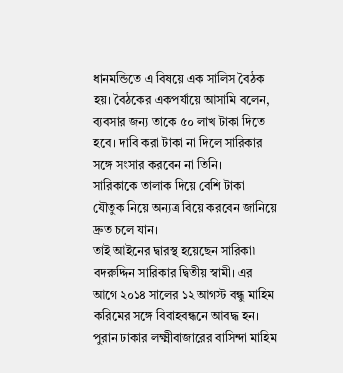ধানমন্ডিতে এ বিষয়ে এক সালিস বৈঠক হয়। বৈঠকের একপর্যায়ে আসামি বলেন, ব্যবসার জন্য তাকে ৫০ লাখ টাকা দিতে হবে। দাবি করা টাকা না দিলে সারিকার সঙ্গে সংসার করবেন না তিনি।
সারিকাকে তালাক দিয়ে বেশি টাকা যৌতুক নিয়ে অন্যত্র বিয়ে করবেন জানিয়ে দ্রুত চলে যান।
তাই আইনের দ্বারস্থ হয়েছেন সারিকা৷
বদরুদ্দিন সারিকার দ্বিতীয় স্বামী। এর আগে ২০১৪ সালের ১২ আগস্ট বন্ধু মাহিম করিমের সঙ্গে বিবাহবন্ধনে আবদ্ধ হন। পুরান ঢাকার লক্ষ্মীবাজারের বাসিন্দা মাহিম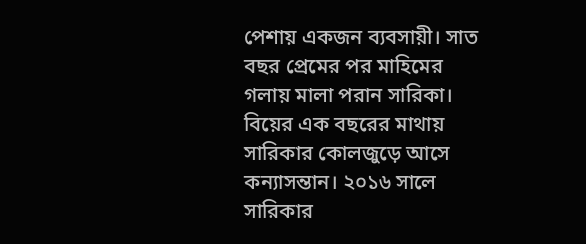পেশায় একজন ব্যবসায়ী। সাত বছর প্রেমের পর মাহিমের গলায় মালা পরান সারিকা।
বিয়ের এক বছরের মাথায় সারিকার কোলজুড়ে আসে কন্যাসন্তান। ২০১৬ সালে সারিকার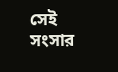সেই সংসার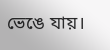ভেঙে যায়।